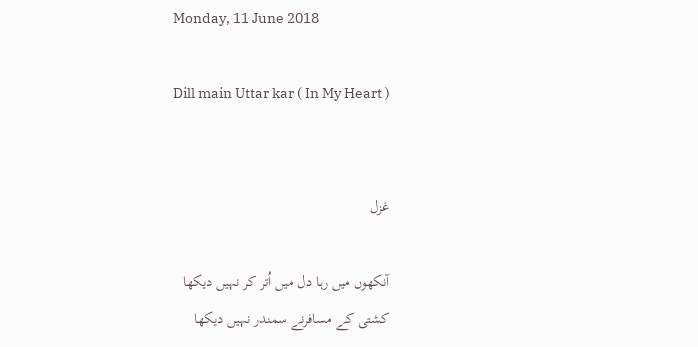Monday, 11 June 2018

Dill main Uttar kar ( In My Heart )


غزل

آنکھوں میں رہا دل میں اُتر کر نہیں دیکھا
کشتی کے مسافرنے سمندر نہیں دیکھا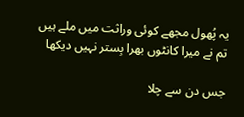یہ پُھول مجھے کوئی وراثت میں ملے ہیں
تم نے میرا کانٹوں بھرا بِستر نہیں دیکھا

جس دن سے چلا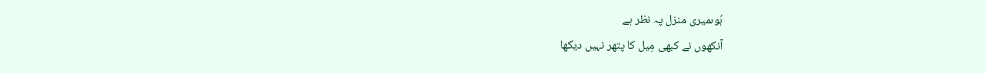ہُوںمیری منزل پہ نظر ہے
آنکھوں نے کبھی مِیل کا پتھر نہیں دیکھا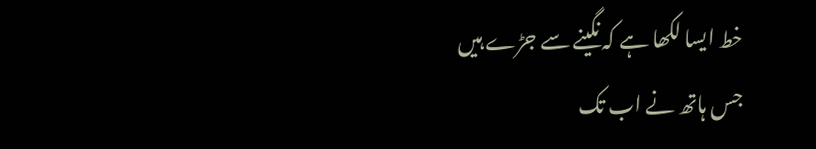خط ایسا لکھا ہے کہ نگینے سے جڑے ہیں
جس ہاتھ نے اب تک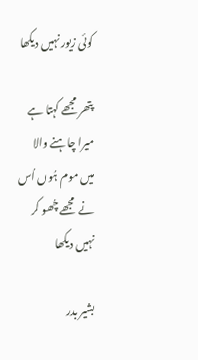کوئی زیور نہیں دیکھا

پتھر مجھے کہتا ہے میرا چاہنے والا
میں موم ہُوں اُس نے  مجھے چُھو کر نہیں دیکھا

بشیر بدر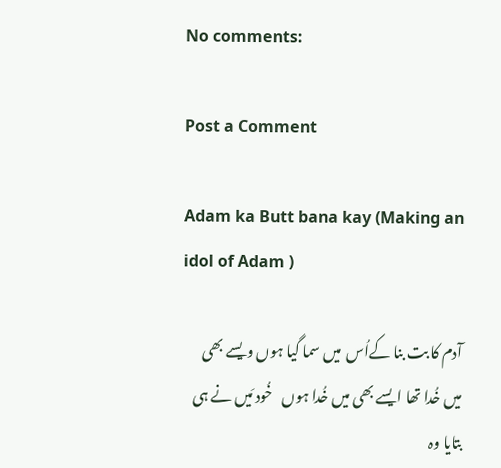No comments:

Post a Comment

Adam ka Butt bana kay (Making an idol of Adam )

آدم کا بت بنا کےاُس  میں سما گیا ہوں ویسے بھی میں خُدا تھا ایسے بھی میں خُدا ہوں   خُود مَیں نے ہی بتایا وہ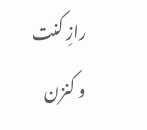رازِ کنت و کنزن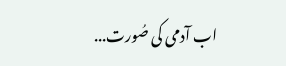اب آدمی کی صُورت...